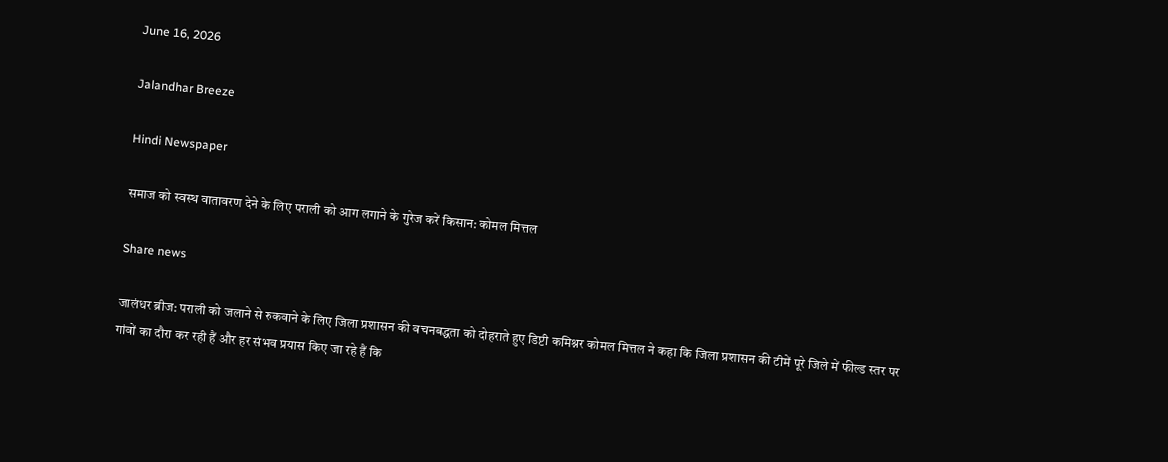June 16, 2026

Jalandhar Breeze

Hindi Newspaper

समाज को स्वस्थ वातावरण देने के लिए पराली को आग लगाने के गुरेज करें किसान: कोमल मित्तल

Share news

जालंधर ब्रीज: पराली को जलाने से रुकवाने के लिए जिला प्रशासन की वचनबद्धता को दोहराते हुए डिप्टी कमिश्नर कोमल मित्तल ने कहा कि जिला प्रशासन की टीमें पूरे जिले में फील्ड स्तर पर गांवों का दौरा कर रही हैं और हर संभव प्रयास किए जा रहे हैं कि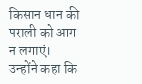किसान धान की पराली को आग न लगाएं। उन्होंने कहा कि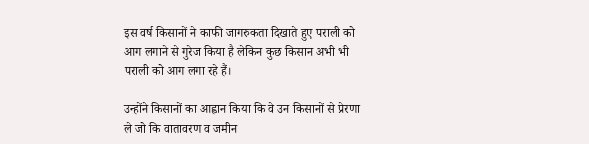इस वर्ष किसानों ने काफी जागरुकता दिखाते हुए पराली को आग लगाने से गुरेज किया है लेकिन कुछ किसान अभी भी पराली को आग लगा रहे हैं।

उन्होंने किसानों का आह्वान किया कि वे उन किसानों से प्रेरणा ले जो कि वातावरण व जमीन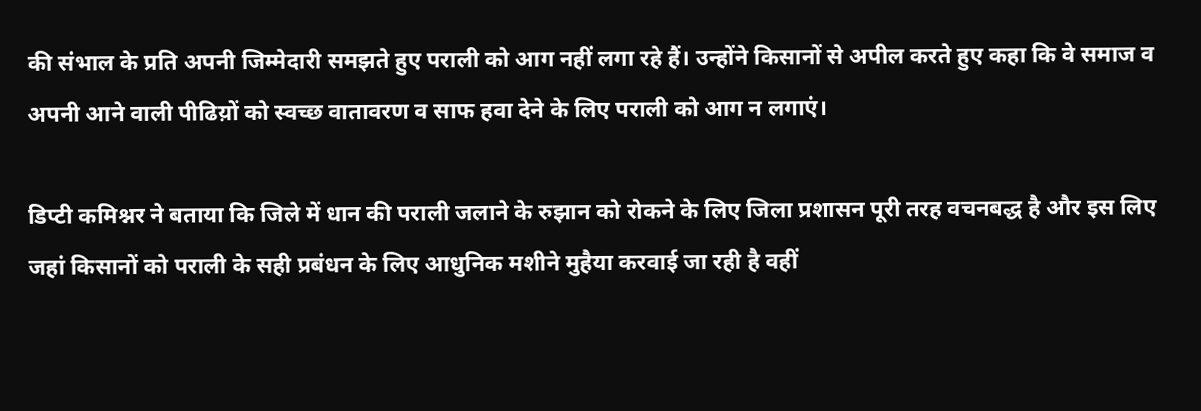की संभाल के प्रति अपनी जिम्मेदारी समझते हुए पराली को आग नहीं लगा रहे हैं। उन्होंने किसानों से अपील करते हुए कहा कि वे समाज व अपनी आने वाली पीढिय़ों को स्वच्छ वातावरण व साफ हवा देने के लिए पराली को आग न लगाएं।

डिप्टी कमिश्नर ने बताया कि जिले में धान की पराली जलाने के रुझान को रोकने के लिए जिला प्रशासन पूरी तरह वचनबद्ध है और इस लिए जहां किसानों को पराली के सही प्रबंधन के लिए आधुनिक मशीने मुहैया करवाई जा रही है वहीं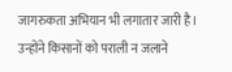जागरुकता अभियान भी लगातार जारी है। उन्होंने किसानों को पराली न जलाने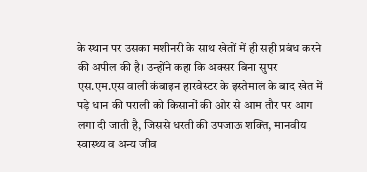के स्थान पर उसका मशीनरी के साथ खेतों में ही सही प्रबंध करने की अपील की है। उन्होंने कहा कि अक्सर बिना सुपर एस.एम.एस वाली कंबाइन हारवेस्टर के इस्तेमाल के बाद खेत में पड़े धान की पराली को किसानों की ओर से आम तौर पर आग लगा दी जाती है, जिससे धरती की उपजाऊ शक्ति, मानवीय स्वास्थ्य व अन्य जीव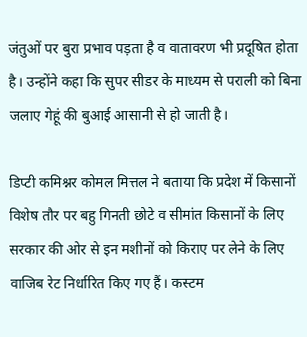जंतुओं पर बुरा प्रभाव पड़ता है व वातावरण भी प्रदूषित होता है। उन्होंने कहा कि सुपर सीडर के माध्यम से पराली को बिना जलाए गेहूं की बुआई आसानी से हो जाती है।

डिप्टी कमिश्नर कोमल मित्तल ने बताया कि प्रदेश में किसानों विशेष तौर पर बहु गिनती छोटे व सीमांत किसानों के लिए सरकार की ओर से इन मशीनों को किराए पर लेने के लिए वाजिब रेट निर्धारित किए गए हैं। कस्टम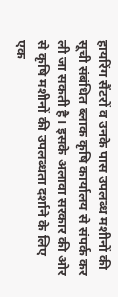हायरिंग सैंटरों व उनके पास उपलब्ध मशीनों की सूची संबंधित ब्लाक कृषि कार्यालय से संपर्क कर ली जा सकती है। इसके अलावा सरकार की ओर से कृषि मशीनों की उपलब्धता दर्शाने के लिए एक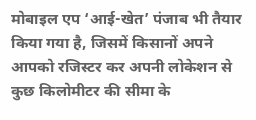मोबाइल एप ‘आई-खेत’ पंजाब भी तैयार किया गया है, जिसमें किसानों अपने आपको रजिस्टर कर अपनी लोकेशन से कुछ किलोमीटर की सीमा के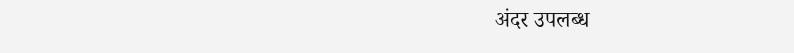अंदर उपलब्ध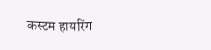कस्टम हायरिंग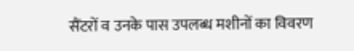सैंटरों व उनके पास उपलब्ध मशीनों का विवरण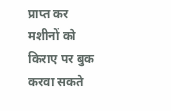प्राप्त कर मशीनों को किराए पर बुक करवा सकते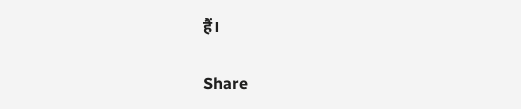हैं।


Share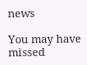news

You may have missed